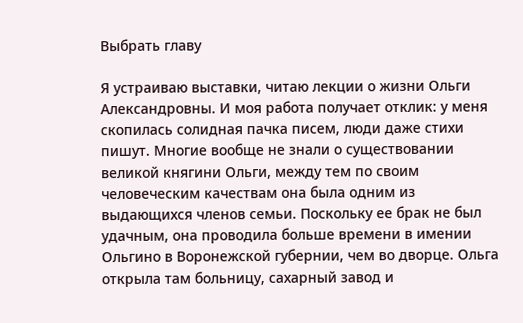Выбрать главу

Я устраиваю выставки, читаю лекции о жизни Ольги Александровны. И моя работа получает отклик: у меня скопилась солидная пачка писем, люди даже стихи пишут. Многие вообще не знали о существовании великой княгини Ольги, между тем по своим человеческим качествам она была одним из выдающихся членов семьи. Поскольку ее брак не был удачным, она проводила больше времени в имении Ольгино в Воронежской губернии, чем во дворце. Ольга открыла там больницу, сахарный завод и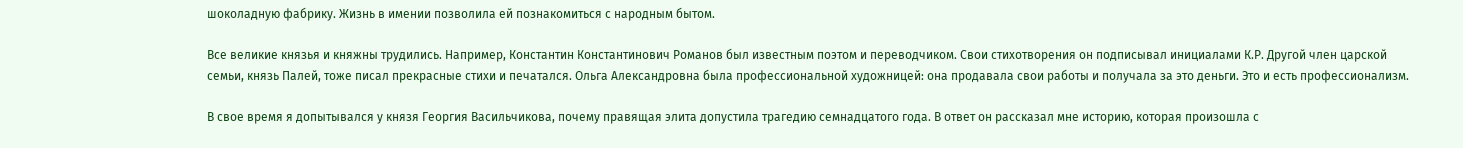шоколадную фабрику. Жизнь в имении позволила ей познакомиться с народным бытом.

Все великие князья и княжны трудились. Например, Константин Константинович Романов был известным поэтом и переводчиком. Свои стихотворения он подписывал инициалами К.Р. Другой член царской семьи, князь Палей, тоже писал прекрасные стихи и печатался. Ольга Александровна была профессиональной художницей: она продавала свои работы и получала за это деньги. Это и есть профессионализм.

В свое время я допытывался у князя Георгия Васильчикова, почему правящая элита допустила трагедию семнадцатого года. В ответ он рассказал мне историю, которая произошла с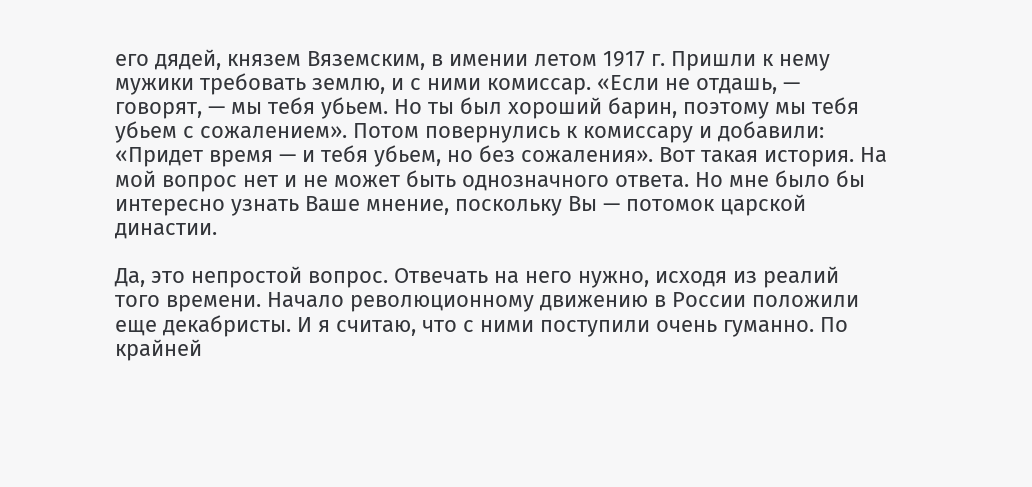его дядей, князем Вяземским, в имении летом 1917 г. Пришли к нему мужики требовать землю, и с ними комиссар. «Если не отдашь, — говорят, — мы тебя убьем. Но ты был хороший барин, поэтому мы тебя убьем с сожалением». Потом повернулись к комиссару и добавили: «Придет время — и тебя убьем, но без сожаления». Вот такая история. На мой вопрос нет и не может быть однозначного ответа. Но мне было бы интересно узнать Ваше мнение, поскольку Вы — потомок царской династии.

Да, это непростой вопрос. Отвечать на него нужно, исходя из реалий того времени. Начало революционному движению в России положили еще декабристы. И я считаю, что с ними поступили очень гуманно. По крайней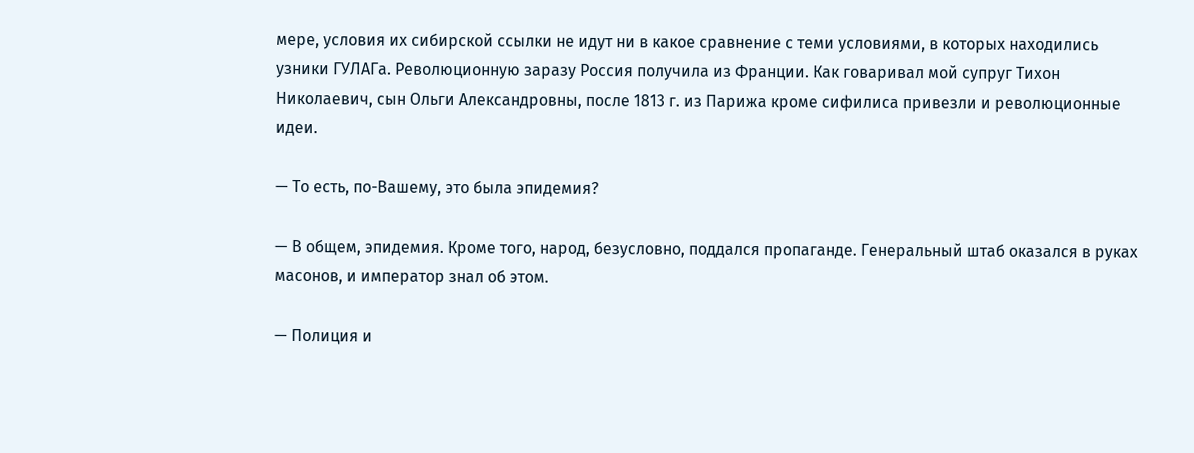мере, условия их сибирской ссылки не идут ни в какое сравнение с теми условиями, в которых находились узники ГУЛАГа. Революционную заразу Россия получила из Франции. Как говаривал мой супруг Тихон Николаевич, сын Ольги Александровны, после 1813 г. из Парижа кроме сифилиса привезли и революционные идеи.

— То есть, по-Вашему, это была эпидемия?

— В общем, эпидемия. Кроме того, народ, безусловно, поддался пропаганде. Генеральный штаб оказался в руках масонов, и император знал об этом.

— Полиция и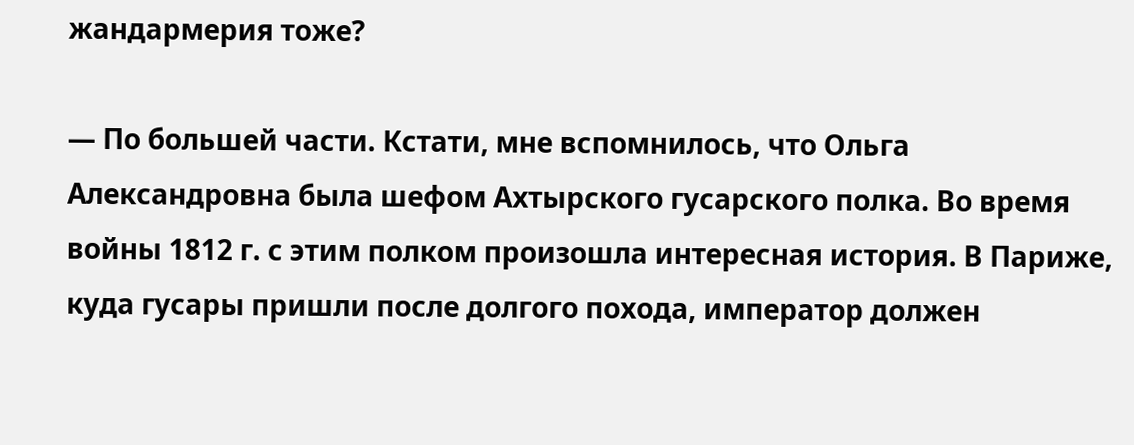жандармерия тоже?

— По большей части. Кстати, мне вспомнилось, что Ольга Александровна была шефом Ахтырского гусарского полка. Во время войны 1812 г. с этим полком произошла интересная история. В Париже, куда гусары пришли после долгого похода, император должен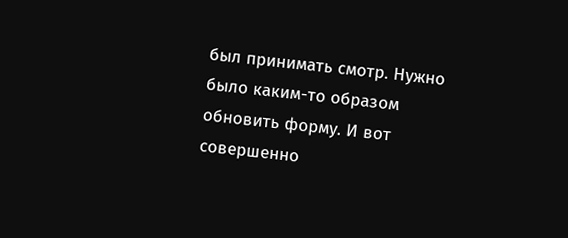был принимать смотр. Нужно было каким-то образом обновить форму. И вот совершенно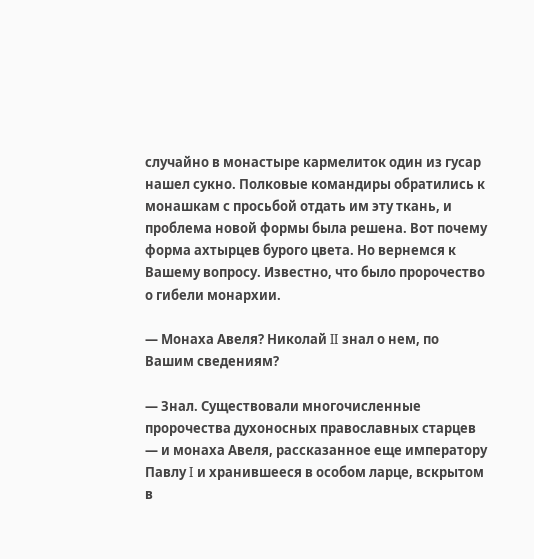случайно в монастыре кармелиток один из гусар нашел сукно. Полковые командиры обратились к монашкам с просьбой отдать им эту ткань, и проблема новой формы была решена. Вот почему форма ахтырцев бурого цвета. Но вернемся к Вашему вопросу. Известно, что было пророчество о гибели монархии.

— Монаха Авеля? Николай II знал о нем, по Вашим сведениям?

— Знал. Существовали многочисленные пророчества духоносных православных старцев — и монаха Авеля, рассказанное еще императору Павлу I и хранившееся в особом ларце, вскрытом в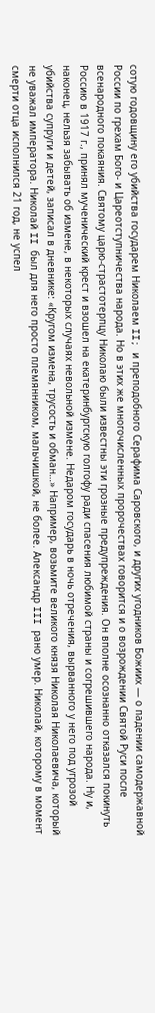сотую годовщину его убийства государем Николаем II; и преподобного Серафима Саровского, и других угодников Божиих — о падении самодержавной России по грехам Бого- и Цареотступничества народа. Но в этих же многочисленных пророчествах говорится и о возрождении Святой Руси после всенародного покаяния. Святому царю-страстотерпцу Николаю были известны эти грозные предупреждения. Он вполне осознанно отказался покинуть Россию в 1917 г., принял мученический крест и взошел на екатеринбургскую голгофу ради спасения любимой страны и согрешившего народа. Ну и, наконец, нельзя забывать об измене, в некоторых случаях невольной измене. Недаром государь в ночь отречения, вырванного у него под угрозой убийства супруги и детей, записал в дневнике: «Кругом измена, трусость и обман…» Например, возьмите великого князя Николая Николаевича, который не уважал императора. Николай II был для него просто племянником, мальчишкой, не более. Александр III рано умер. Николай, которому в момент смерти отца исполнился 21 год, не успел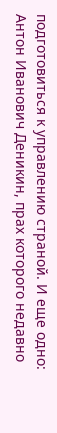подготовиться к управлению страной. И еще одно: Антон Иванович Деникин, прах которого недавно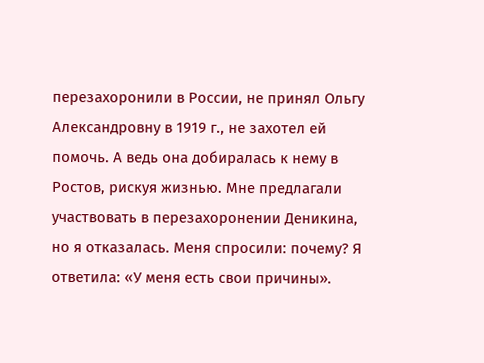перезахоронили в России, не принял Ольгу Александровну в 1919 г., не захотел ей помочь. А ведь она добиралась к нему в Ростов, рискуя жизнью. Мне предлагали участвовать в перезахоронении Деникина, но я отказалась. Меня спросили: почему? Я ответила: «У меня есть свои причины».